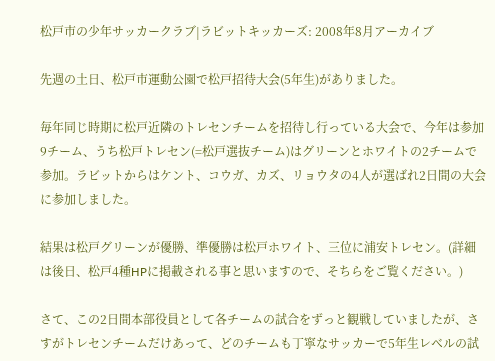松戸市の少年サッカークラブ|ラビットキッカーズ: 2008年8月アーカイブ

先週の土日、松戸市運動公園で松戸招待大会(5年生)がありました。

毎年同じ時期に松戸近隣のトレセンチームを招待し行っている大会で、今年は参加9チーム、うち松戸トレセン(=松戸選抜チーム)はグリーンとホワイトの2チームで参加。ラビットからはケント、コウガ、カズ、リョウタの4人が選ばれ2日間の大会に参加しました。

結果は松戸グリーンが優勝、準優勝は松戸ホワイト、三位に浦安トレセン。(詳細は後日、松戸4種HPに掲載される事と思いますので、そちらをご覧ください。)

さて、この2日間本部役員として各チームの試合をずっと観戦していましたが、さすがトレセンチームだけあって、どのチームも丁寧なサッカーで5年生レベルの試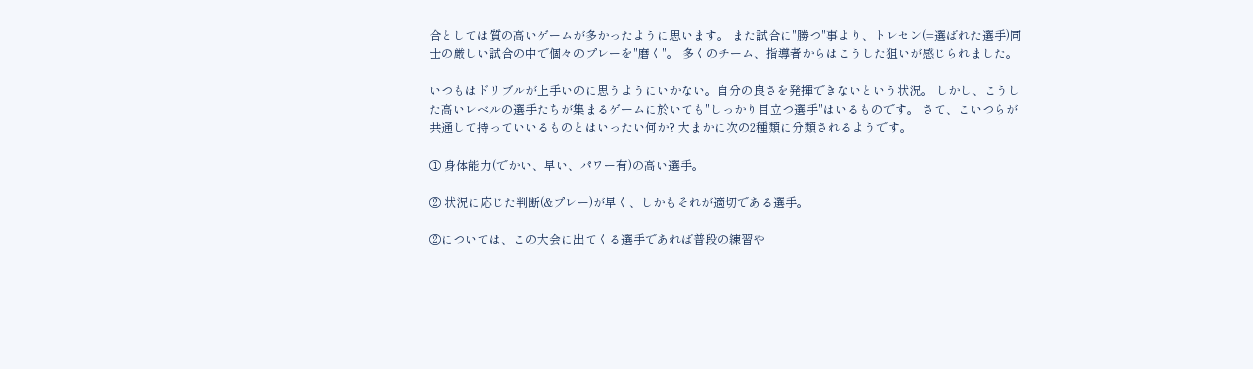合としては質の高いゲームが多かったように思います。 また試合に"勝つ"事より、トレセン(=選ばれた選手)同士の厳しい試合の中で個々のプレーを"磨く"。 多くのチーム、指導者からはこうした狙いが感じられました。

いつもはドリブルが上手いのに思うようにいかない。自分の良さを発揮できないという状況。 しかし、こうした高いレベルの選手たちが集まるゲームに於いても"しっかり目立つ選手"はいるものです。 さて、こいつらが共通して持っていいるものとはいったい何か? 大まかに次の2種類に分類されるようです。

① 身体能力(でかい、早い、パワー有)の高い選手。

② 状況に応じた判断(&プレー)が早く、しかもそれが適切である選手。

②については、この大会に出てくる選手であれば普段の練習や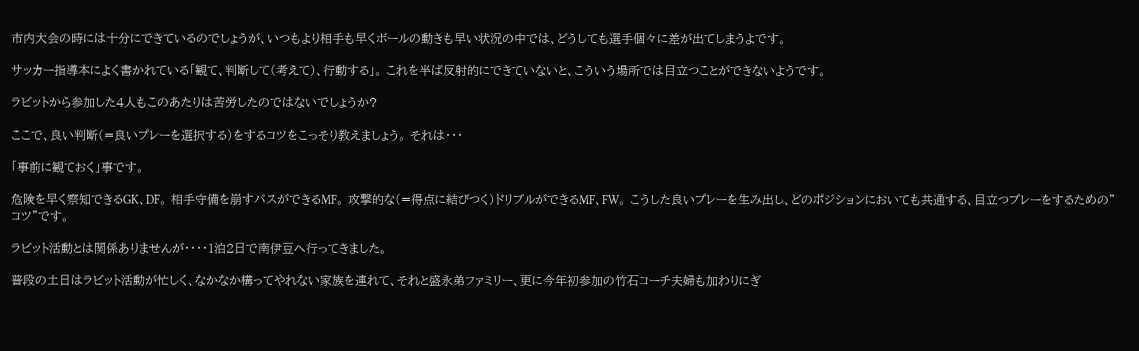市内大会の時には十分にできているのでしょうが、いつもより相手も早くボールの動きも早い状況の中では、どうしても選手個々に差が出てしまうよです。

サッカー指導本によく書かれている「観て、判断して(考えて)、行動する」。 これを半ば反射的にできていないと、こういう場所では目立つことができないようです。

ラビットから参加した4人もこのあたりは苦労したのではないでしょうか?

ここで、良い判断(=良いプレーを選択する)をするコツをこっそり教えましょう。 それは・・・

「事前に観ておく」事です。

危険を早く察知できるGK、DF。 相手守備を崩すパスができるMF。 攻撃的な(=得点に結びつく)ドリブルができるMF、FW。 こうした良いプレーを生み出し、どのポジションにおいても共通する、目立つプレーをするための"コツ"です。

ラビット活動とは関係ありませんが・・・・1泊2日で南伊豆へ行ってきました。

普段の土日はラビット活動が忙しく、なかなか構ってやれない家族を連れて、それと盛永弟ファミリー、更に今年初参加の竹石コーチ夫婦も加わりにぎ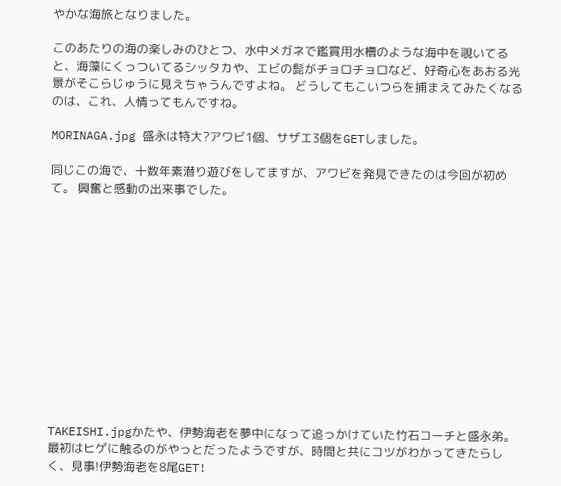やかな海旅となりました。

このあたりの海の楽しみのひとつ、水中メガネで鑑賞用水槽のような海中を覗いてると、海藻にくっついてるシッタカや、エビの髭がチョロチョロなど、好奇心をあおる光景がそこらじゅうに見えちゃうんですよね。 どうしてもこいつらを捕まえてみたくなるのは、これ、人情ってもんですね。

MORINAGA.jpg 盛永は特大?アワビ1個、サザエ3個をGETしました。

同じこの海で、十数年素潜り遊びをしてますが、アワビを発見できたのは今回が初めて。 興奮と感動の出来事でした。













TAKEISHI.jpgかたや、伊勢海老を夢中になって追っかけていた竹石コーチと盛永弟。 最初はヒゲに触るのがやっとだったようですが、時間と共にコツがわかってきたらしく、見事!伊勢海老を8尾GET!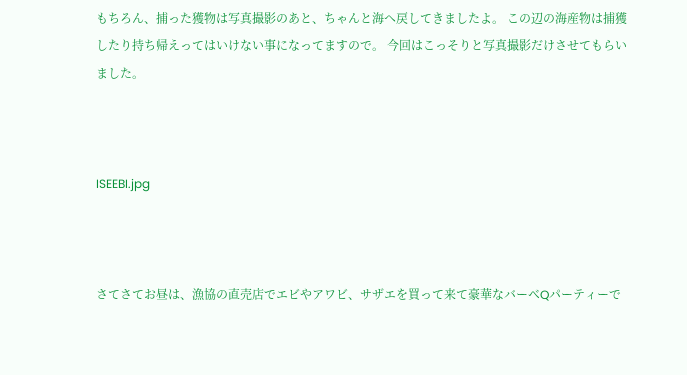もちろん、捕った獲物は写真撮影のあと、ちゃんと海へ戻してきましたよ。 この辺の海産物は捕獲したり持ち帰えってはいけない事になってますので。 今回はこっそりと写真撮影だけさせてもらいました。



ISEEBI.jpg



さてさてお昼は、漁協の直売店でエビやアワビ、サザエを買って来て豪華なバーベQパーティーで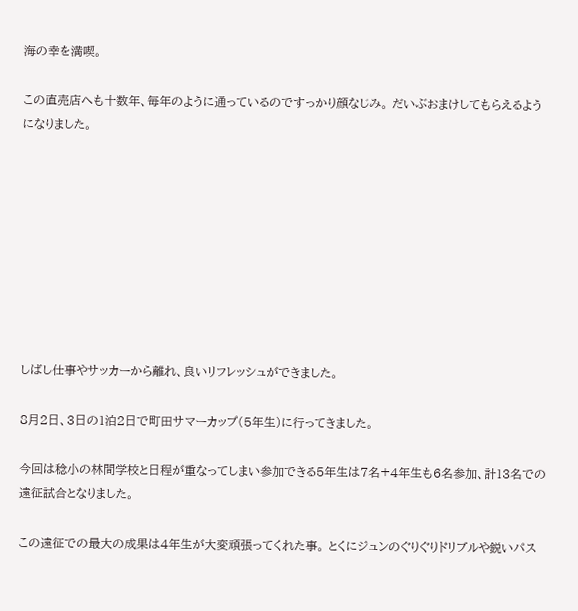海の幸を満喫。

この直売店へも十数年、毎年のように通っているのですっかり顔なじみ。 だいぶおまけしてもらえるようになりました。









しばし仕事やサッカーから離れ、良いリフレッシュができました。

8月2日、3日の1泊2日で町田サマーカップ(5年生)に行ってきました。

今回は稔小の林間学校と日程が重なってしまい参加できる5年生は7名+4年生も6名参加、計13名での遠征試合となりました。

この遠征での最大の成果は4年生が大変頑張ってくれた事。 とくにジュンのぐりぐりドリブルや鋭いパス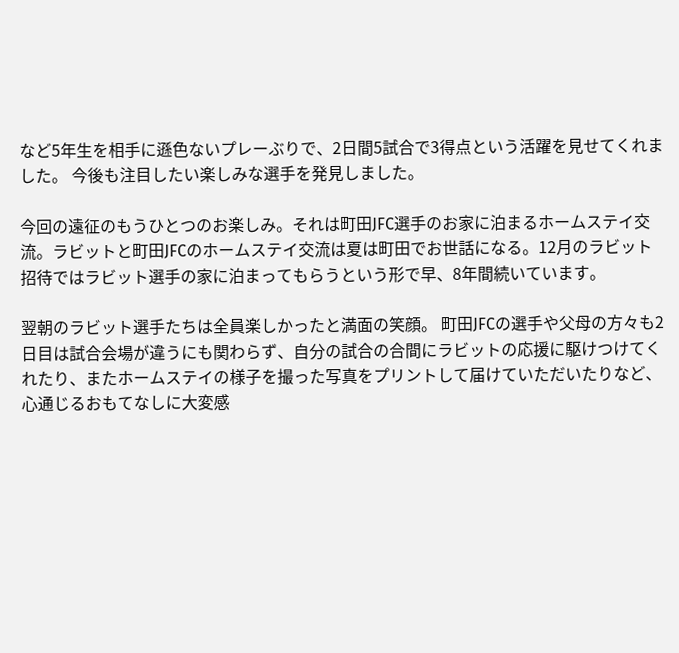など5年生を相手に遜色ないプレーぶりで、2日間5試合で3得点という活躍を見せてくれました。 今後も注目したい楽しみな選手を発見しました。

今回の遠征のもうひとつのお楽しみ。それは町田JFC選手のお家に泊まるホームステイ交流。ラビットと町田JFCのホームステイ交流は夏は町田でお世話になる。12月のラビット招待ではラビット選手の家に泊まってもらうという形で早、8年間続いています。

翌朝のラビット選手たちは全員楽しかったと満面の笑顔。 町田JFCの選手や父母の方々も2日目は試合会場が違うにも関わらず、自分の試合の合間にラビットの応援に駆けつけてくれたり、またホームステイの様子を撮った写真をプリントして届けていただいたりなど、心通じるおもてなしに大変感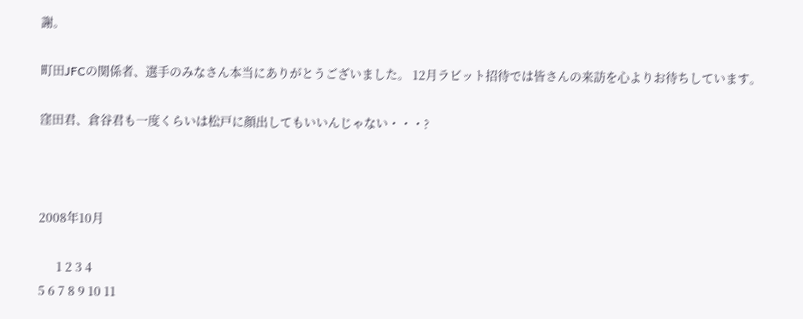謝。

町田JFCの関係者、選手のみなさん本当にありがとうございました。 12月ラビット招待では皆さんの来訪を心よりお待ちしています。

窪田君、倉谷君も一度くらいは松戸に顔出してもいいんじゃない・・・?



2008年10月

      1 2 3 4
5 6 7 8 9 10 11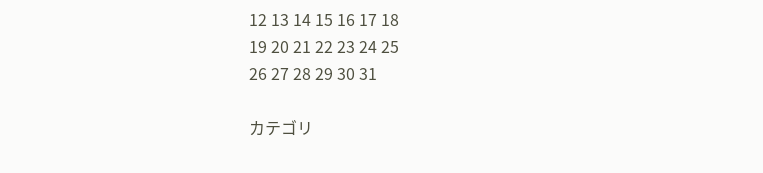12 13 14 15 16 17 18
19 20 21 22 23 24 25
26 27 28 29 30 31

カテゴリ